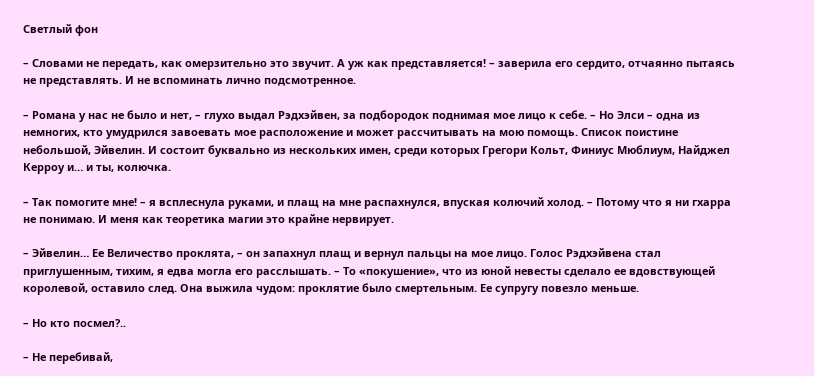Светлый фон

– Словами не передать, как омерзительно это звучит. А уж как представляется! – заверила его сердито, отчаянно пытаясь не представлять. И не вспоминать лично подсмотренное.

– Романа у нас не было и нет, – глухо выдал Рэдхэйвен, за подбородок поднимая мое лицо к себе. – Но Элси – одна из немногих, кто умудрился завоевать мое расположение и может рассчитывать на мою помощь. Список поистине небольшой, Эйвелин. И состоит буквально из нескольких имен, среди которых Грегори Кольт, Финиус Мюблиум, Найджел Керроу и… и ты, колючка.

– Так помогите мне! – я всплеснула руками, и плащ на мне распахнулся, впуская колючий холод. – Потому что я ни гхарра не понимаю. И меня как теоретика магии это крайне нервирует.

– Эйвелин… Ее Величество проклята, – он запахнул плащ и вернул пальцы на мое лицо. Голос Рэдхэйвена стал приглушенным, тихим, я едва могла его расслышать. – То «покушение», что из юной невесты сделало ее вдовствующей королевой, оставило след. Она выжила чудом: проклятие было смертельным. Ее супругу повезло меньше.

– Но кто посмел?..

– Не перебивай,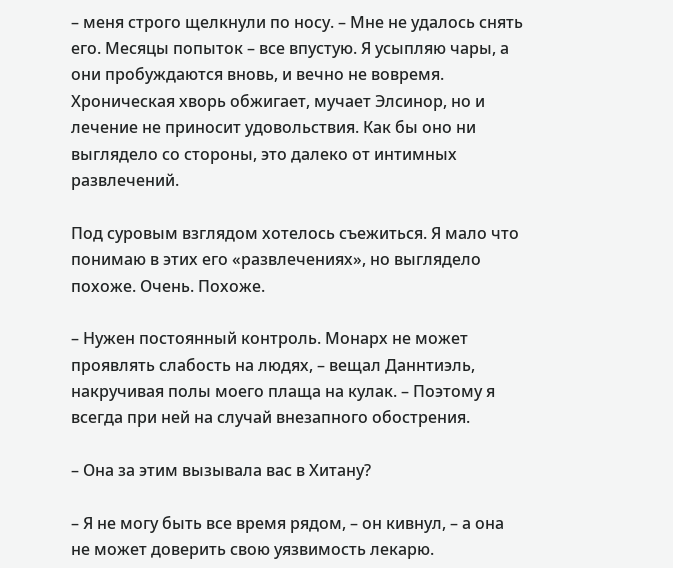– меня строго щелкнули по носу. – Мне не удалось снять его. Месяцы попыток – все впустую. Я усыпляю чары, а они пробуждаются вновь, и вечно не вовремя. Хроническая хворь обжигает, мучает Элсинор, но и лечение не приносит удовольствия. Как бы оно ни выглядело со стороны, это далеко от интимных развлечений.

Под суровым взглядом хотелось съежиться. Я мало что понимаю в этих его «развлечениях», но выглядело похоже. Очень. Похоже.

– Нужен постоянный контроль. Монарх не может проявлять слабость на людях, – вещал Даннтиэль, накручивая полы моего плаща на кулак. – Поэтому я всегда при ней на случай внезапного обострения.

– Она за этим вызывала вас в Хитану?

– Я не могу быть все время рядом, – он кивнул, – а она не может доверить свою уязвимость лекарю.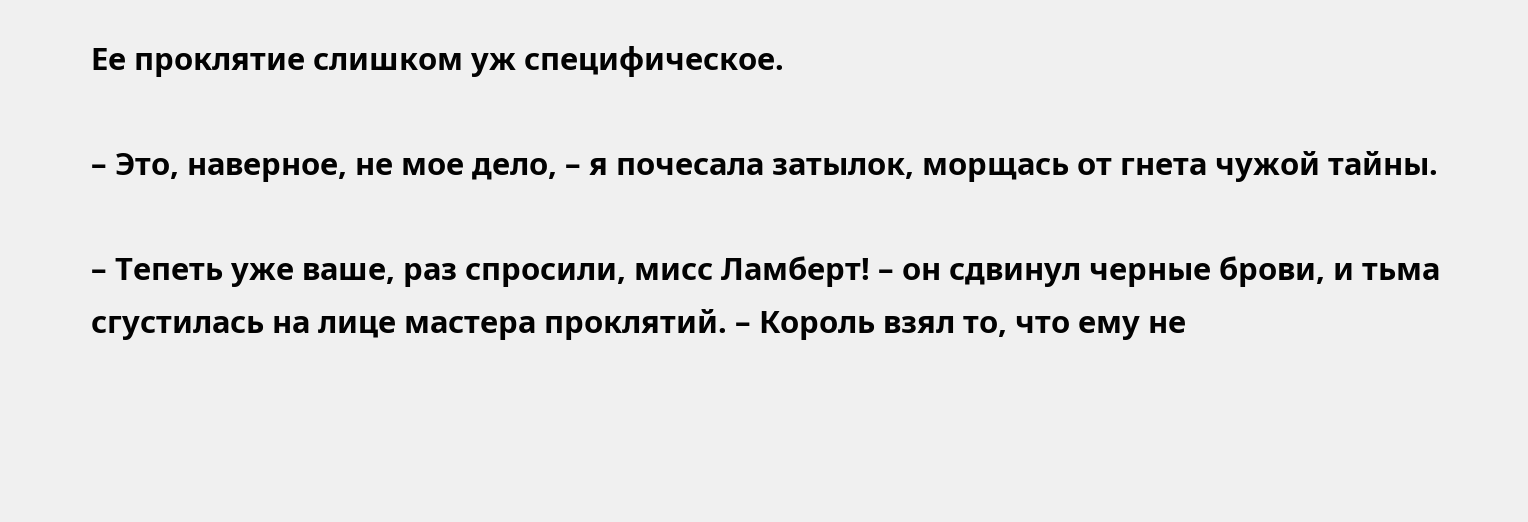Ее проклятие слишком уж специфическое.

– Это, наверное, не мое дело, – я почесала затылок, морщась от гнета чужой тайны.

– Тепеть уже ваше, раз спросили, мисс Ламберт! – он сдвинул черные брови, и тьма сгустилась на лице мастера проклятий. – Король взял то, что ему не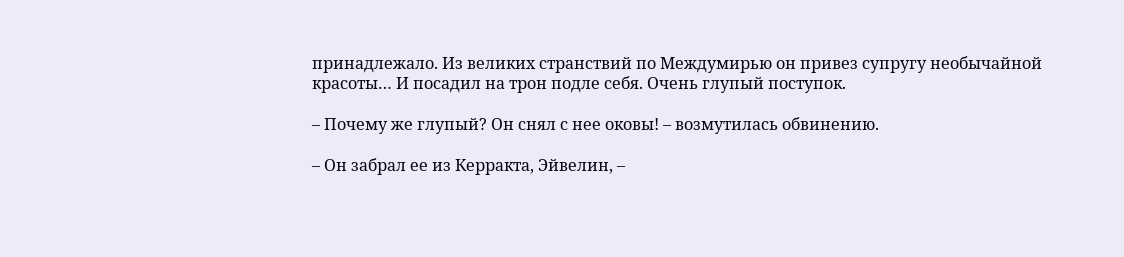принадлежало. Из великих странствий по Междумирью он привез супругу необычайной красоты… И посадил на трон подле себя. Очень глупый поступок.

– Почему же глупый? Он снял с нее оковы! – возмутилась обвинению.

– Он забрал ее из Керракта, Эйвелин, –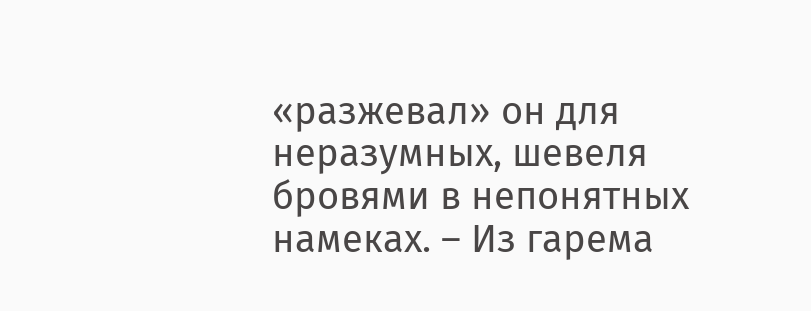«разжевал» он для неразумных, шевеля бровями в непонятных намеках. – Из гарема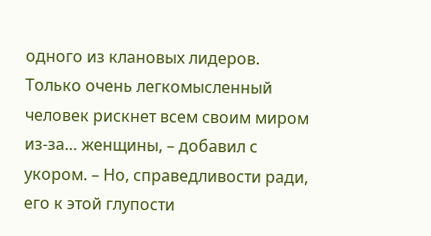одного из клановых лидеров. Только очень легкомысленный человек рискнет всем своим миром из-за… женщины, – добавил с укором. – Но, справедливости ради, его к этой глупости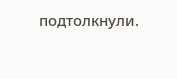подтолкнули.